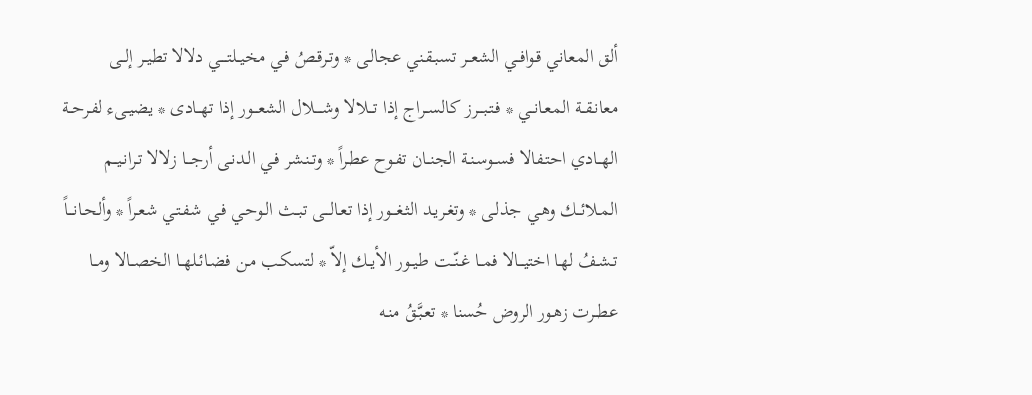ألق المعاني قـوافــي الشعــر تسبـقـني عجالـى * وتـرقـصُ فـي مخيــلتــــي دلالا تطيــر إلــى معانـقــة المعـانــي * فـتـبـــرز كالســراج إذا تـــلالا وشــــلال الشعـــور إذا تهــادى * يضيـىء لفـرحــة الهــادي احتـفالا فســوسـنـة الجنــان تفـوح عطـراً * وتـنـشر فـي الـدنـى أرجـــا زلالا تـرانـيــم المـلائــك وهـي جذلـى * وتغـريـد الثـغـــور إذا تعـالـــى تبــث الـوحـي فـي شفـتـي شعـراً * وألحـانـــاً تـشـفُ لهـا اختيـــالا فمــا غـنّــت طيــور الأيــك إلاّ * لتسكـب مـن فضـائـلهــا الخصــالا ومــا عطــرت زهـور الروض حُسنا * تعـبَّـقُ منـه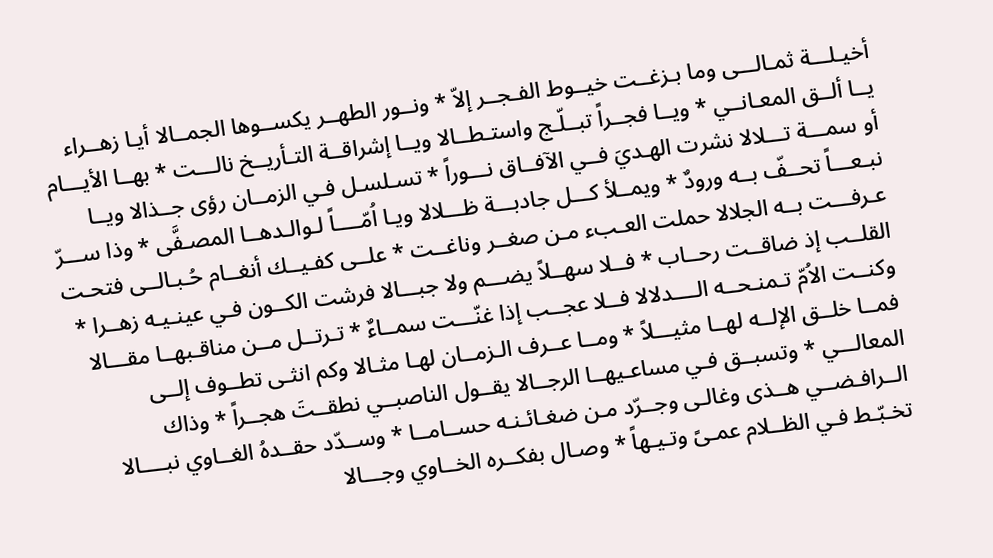أخيـلـــة ثمـالـــى وما بـزغــت خيــوط الفـجــر إلاّ * ونــور الطهــر يكســوها الجمــالا أيـا زهــراء يــا ألــق المعـانــي * ويــا فجــراً تبــلّـج واستـطــالا ويــا إشراقــة التـأريــخ نالـــت * بهــا الأيـــام أو سمـــة تـــلالا نشرت الهـديَ فــي الآفــاق نـــوراً * تسـلسـل فـي الزمــان رؤى جــذالا ويــا نبـعـــاً تحــفّ بــه ورودٌ * ويمــلأ كـــل جادبـــة ظـــلالا ويـا اُمّــــاً لـوالـدهــا المصـفَّى * وذا ســـرّ عـرفـــت بــه الجلالا حملت العـبء مـن صغــر وناغــت * علــى كفـيــك أنغــام حُـبـالــى فتحـت القلــب إذ ضاقــت رحــاب * فــلا سهــلاً يضـــم ولا جبـــالا فرشت الكــون فـي عينـيـه زهــرا * وكنــت الاُمّ تـمنـحــه الــــدلالا فــلا عجــب إذا غنّـــت سمــاءٌ * تـرتــل مــن مناقـبهــا مقـــالا فمــا خلــق الإلــه لهــا مثيـــلاً * ومــا عــرف الـزمــان لهـا مثـالا وكم انثـى تطــوف إلــى المعالـــي * وتسبــق فـي مساعـيهــا الرجــالا يقــول الناصبــي نطقــتَ هجــراً * وذاك الــرافـضــي هــذى وغالـى وجــرّد مـن ضغـائـنـه حســامــا * وســدّد حقــدهُ الغــاوي نبــــالا تخـبّـط فـي الظــلام عمـىً وتـيـهاً * وصـال بفكــره الخــاوي وجـــالا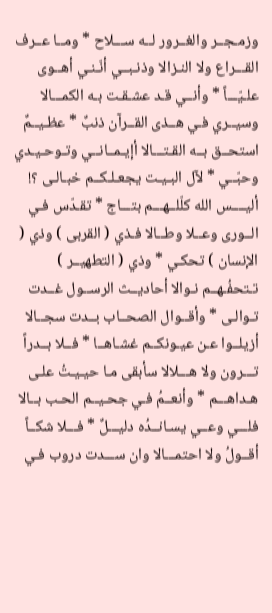وزمـجــر والغــرور لــه ســـلاح * ومــا عــرف القـــراع ولا النـزالا وذنـبــي أنّـنـي أهــوى علـيّـــاً * وأنــي قـد عشـقـت بـه الكمـــالا وسيــري فـي هــذى القــرآن ذنبٌ * عظـيــمٌ استحــق بــه القـتـــالا أإيـمــانــي وتـوحـيـدي وحبّــي * لآل البـيـت يجعـلـكــم خبـالـى ؟! أليــــس الله كلّلــهـــم بتـــاج * تقـدّس فـي الــورى وعــلا وطــالا فـذي ( القربى ) وذي ( الإنسان ) تحكـي * وذي ( التطهيــر ) تـتحفُـهــم نـوالا أحاديــث الرســول غــدت تـوالـى * وأقــوال الصحــاب بــدت سجــالا أزيلــوا عـن عيـونكــم غشـاهــا * فــلا بــدراً تـــرون ولا هـــلالا سأبقى مـا حيـيـتُ علـى هـداهـــم * وأنعــمُ فـي جحـيــم الحـب بــالا فلـــي وعــي يسـانــدُه دليـــلٌ * فـــلا شكــاً أقــولُ ولا احتمـــالا وان ســـدت دروب فـي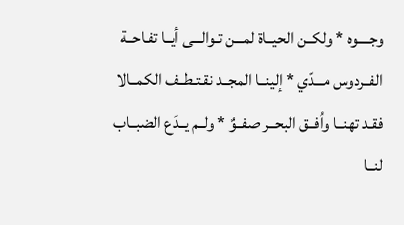وجــــوه * ولكــن الحيــاة لمـــن تـوالـــى أيــا تفـاحــة الفــردوس مـــدّي * إلينــا المجــد نقـتـطــف الكمــالا فقـد تهنــا واُفــق البحــر صفــوٌ * ولــم يــدَع الضبــاب لنــا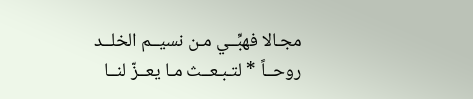مجـالا فهبِّــي مـن نسيــم الخلــد روحــاً * لتـبـعــث مـا يعــزّ لنــا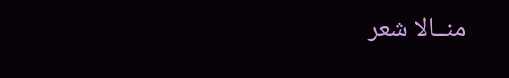منــالا شعر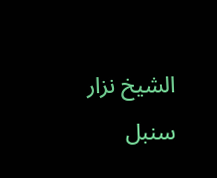الشيخ نزار سنبل